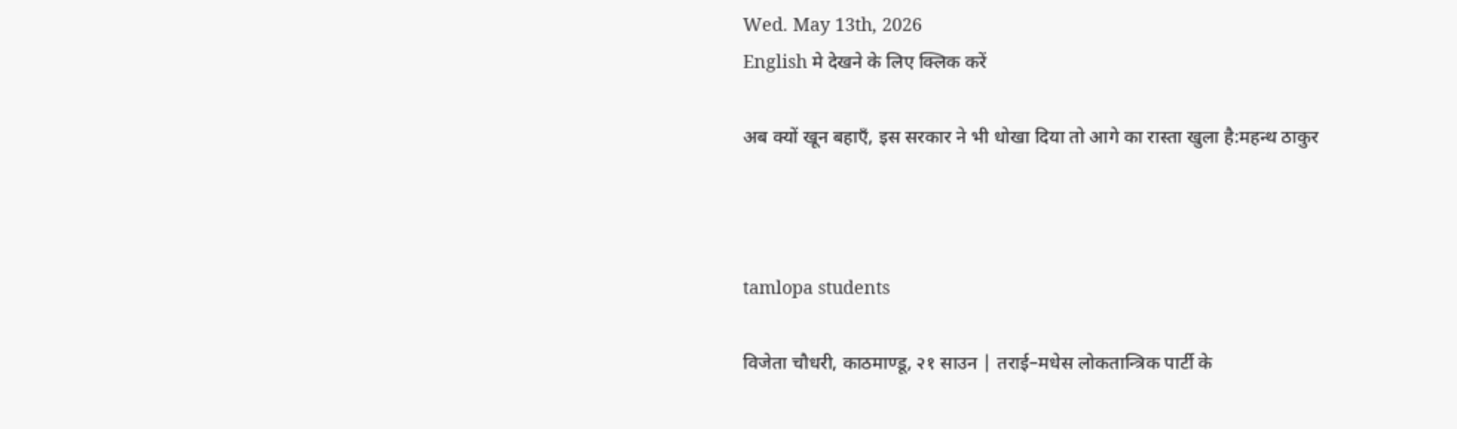Wed. May 13th, 2026
English मे देखने के लिए क्लिक करें

अब क्यों खून बहाएँ, इस सरकार ने भी धोखा दिया तो आगे का रास्ता खुला है:महन्थ ठाकुर



tamlopa students

विजेता चौधरी, काठमाण्डू, २१ साउन | तराई–मधेस लोकतान्त्रिक पार्टी के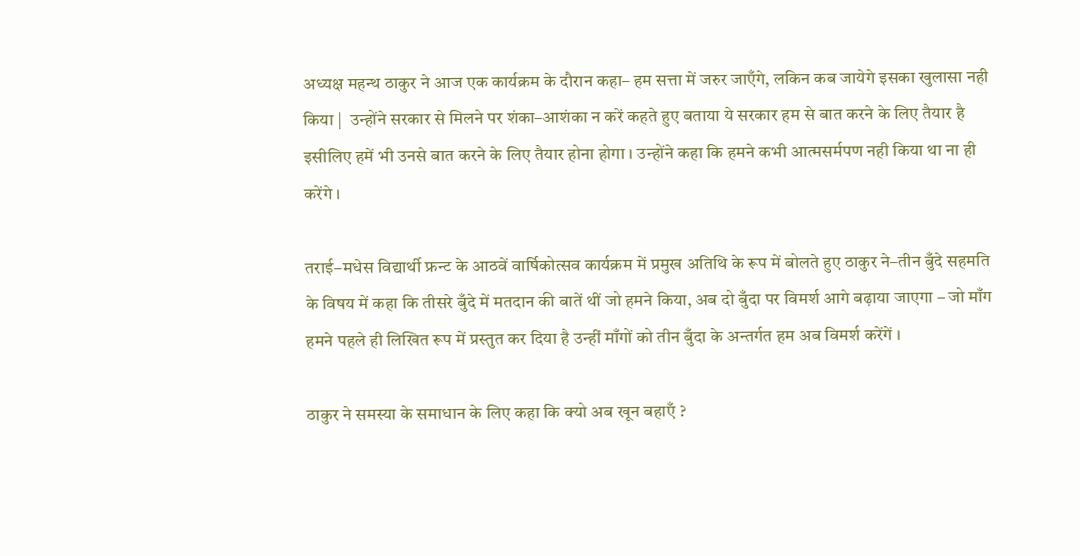अध्यक्ष महन्थ ठाकुर ने आज एक कार्यक्रम के दौरान कहा– हम सत्ता में जरुर जाएँगे, लकिन कब जायेगे इसका खुलासा नही किया |  उन्होंने सरकार से मिलने पर शंका–आशंका न करें कहते हुए बताया ये सरकार हम से बात करने के लिए तैयार है इसीलिए हमें भी उनसे बात करने के लिए तैयार होना होगा । उन्होंने कहा कि हमने कभी आत्मसर्मपण नही किया था ना ही करेंगे ।

तराई–मधेस विद्यार्थी फ्रन्ट के आठवें वार्षिकोत्सव कार्यक्रम में प्रमुख अतिथि के रूप में बोलते हुए ठाकुर ने–तीन बुँदे सहमति के विषय में कहा कि तीसरे बुँदे में मतदान की बातें थीं जो हमने किया, अब दो बुँदा पर विमर्श आगे बढ़ाया जाएगा – जो माँग हमने पहले ही लिखित रूप में प्रस्तुत कर दिया है उन्हीं माँगों को तीन बुँदा के अन्तर्गत हम अब विमर्श करेंगें ।

ठाकुर ने समस्या के समाधान के लिए कहा कि क्यो अब खून बहाएँ ?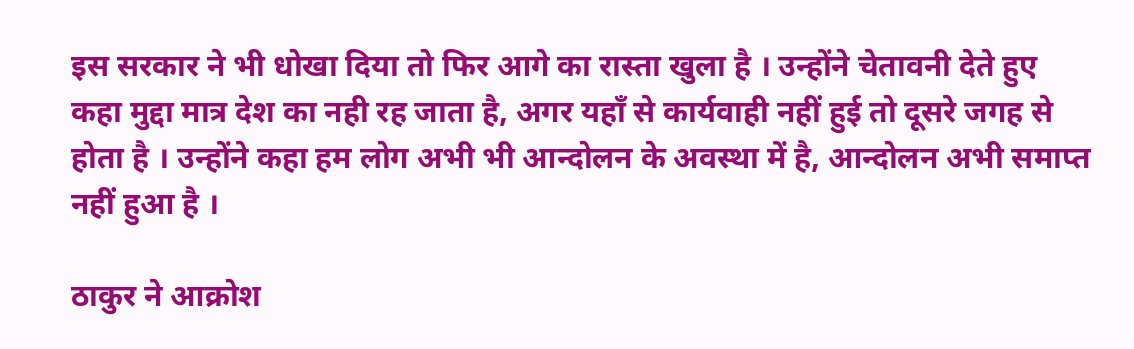इस सरकार ने भी धोखा दिया तो फिर आगे का रास्ता खुला है । उन्होंने चेतावनी देते हुए कहा मुद्दा मात्र देश का नही रह जाता है, अगर यहाँ से कार्यवाही नहीं हुई तो दूसरे जगह से होता है । उन्होंने कहा हम लोग अभी भी आन्दोलन के अवस्था में है, आन्दोलन अभी समाप्त नहीं हुआ है ।

ठाकुर ने आक्रोश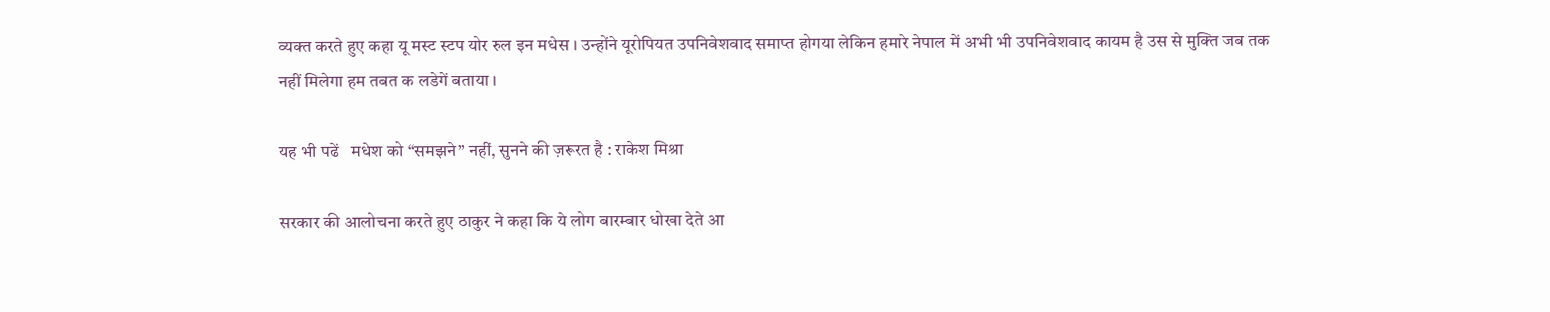व्यक्त करते हुए कहा यू मस्ट स्टप योर रुल इन मधेस । उन्होंने यूरोपियत उपनिवेशवाद समाप्त होगया लेकिन हमारे नेपाल में अभी भी उपनिवेशवाद कायम है उस से मुक्ति जब तक नहीं मिलेगा हम तबत क लडेगें बताया ।

यह भी पढें   मधेश को “समझने” नहीं, सुनने की ज़रूरत है : राकेश मिश्रा

सरकार की आलोचना करते हुए ठाकुर ने कहा कि ये लोग बारम्बार धोखा देते आ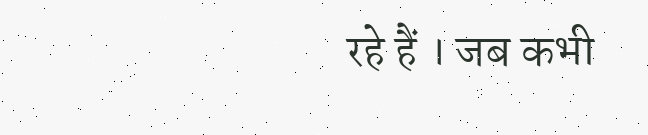रहे हैं । जब कभी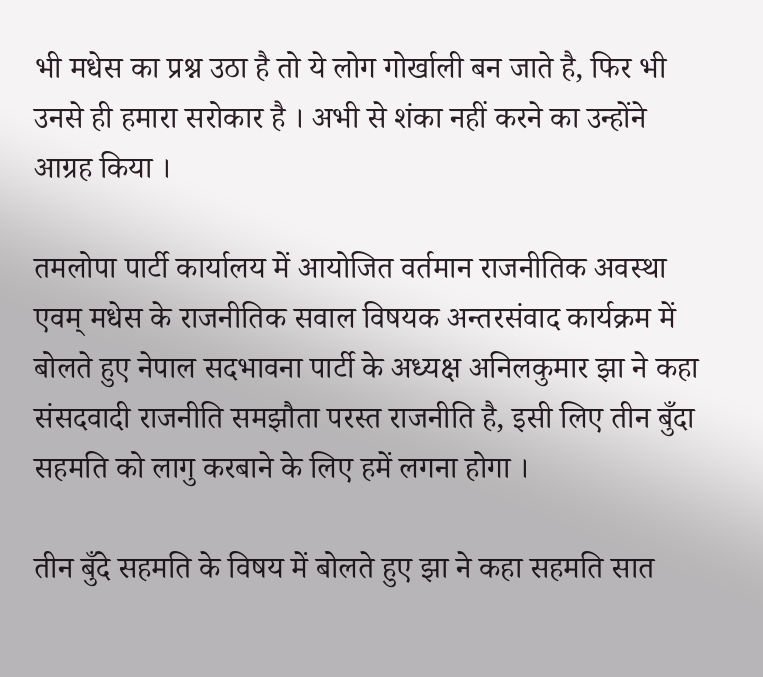भी मधेस का प्रश्न उठा है तो ये लोग गोर्खाली बन जाते है, फिर भी उनसे ही हमारा सरोकार है । अभी से शंका नहीं करने का उन्होंने आग्रह किया ।

तमलोपा पार्टी कार्यालय में आयोजित वर्तमान राजनीतिक अवस्था एवम् मधेस के राजनीतिक सवाल विषयक अन्तरसंवाद कार्यक्रम में बोलते हुए नेपाल सदभावना पार्टी के अध्यक्ष अनिलकुमार झा ने कहा संसदवादी राजनीति समझौता परस्त राजनीति है, इसी लिए तीन बुँदा सहमति को लागु करबाने के लिए हमें लगना होगा ।

तीन बुँदे सहमति के विषय में बोलते हुए झा ने कहा सहमति सात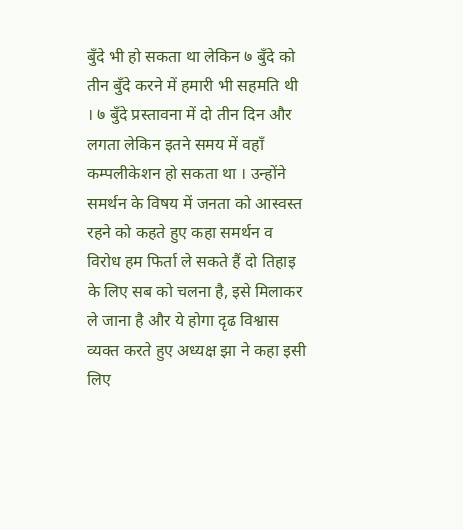बुँदे भी हो सकता था लेकिन ७ बुँदे को तीन बुँदे करने में हमारी भी सहमति थी । ७ बुँदे प्रस्तावना में दो तीन दिन और लगता लेकिन इतने समय में वहाँ कम्पलीकेशन हो सकता था । उन्होंने समर्थन के विषय में जनता को आस्वस्त रहने को कहते हुए कहा समर्थन व विरोध हम फिर्ता ले सकते हैं दो तिहाइ के लिए सब को चलना है, इसे मिलाकर ले जाना है और ये होगा दृढ विश्वास व्यक्त करते हुए अध्यक्ष झा ने कहा इसी लिए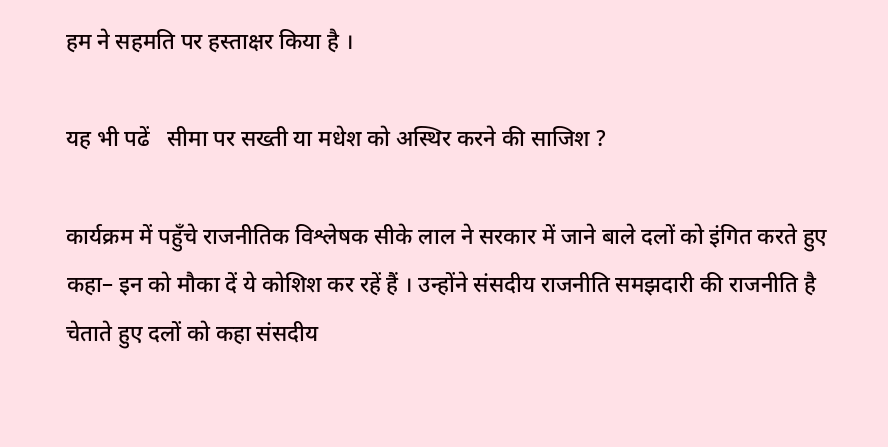हम ने सहमति पर हस्ताक्षर किया है ।

यह भी पढें   सीमा पर सख्ती या मधेश को अस्थिर करने की साजिश ?

कार्यक्रम में पहुँचे राजनीतिक विश्लेषक सीके लाल ने सरकार में जाने बाले दलों को इंगित करते हुए कहा– इन को मौका दें ये कोशिश कर रहें हैं । उन्होंने संसदीय राजनीति समझदारी की राजनीति है चेताते हुए दलों को कहा संसदीय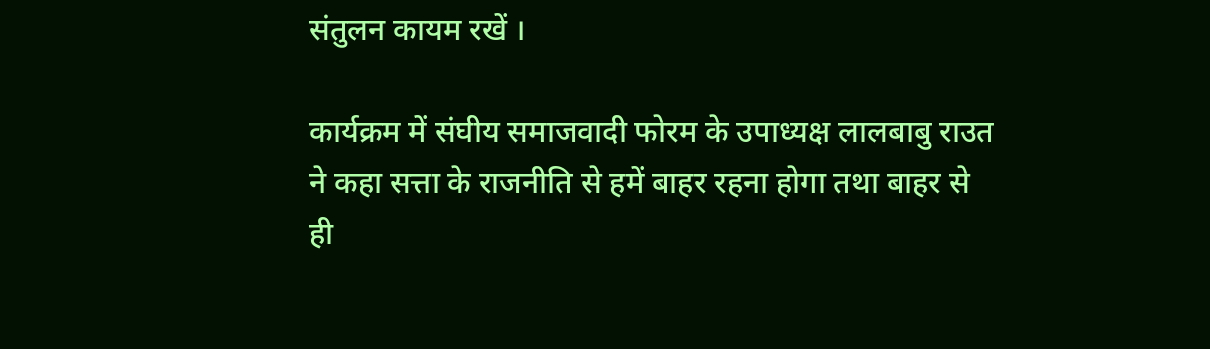संतुलन कायम रखें ।

कार्यक्रम में संघीय समाजवादी फोरम के उपाध्यक्ष लालबाबु राउत ने कहा सत्ता के राजनीति से हमें बाहर रहना होगा तथा बाहर से ही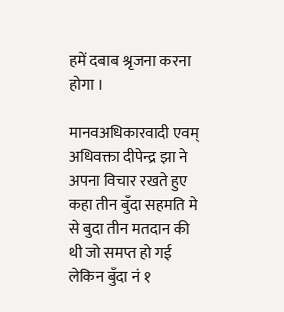हमें दबाब श्रृजना करना होगा ।

मानवअधिकारवादी एवम् अधिवक्ता दीपेन्द्र झा ने अपना विचार रखते हुए कहा तीन बुँदा सहमति मे से बुदा तीन मतदान की थी जो समप्त हो गई लेकिन बुँदा नं १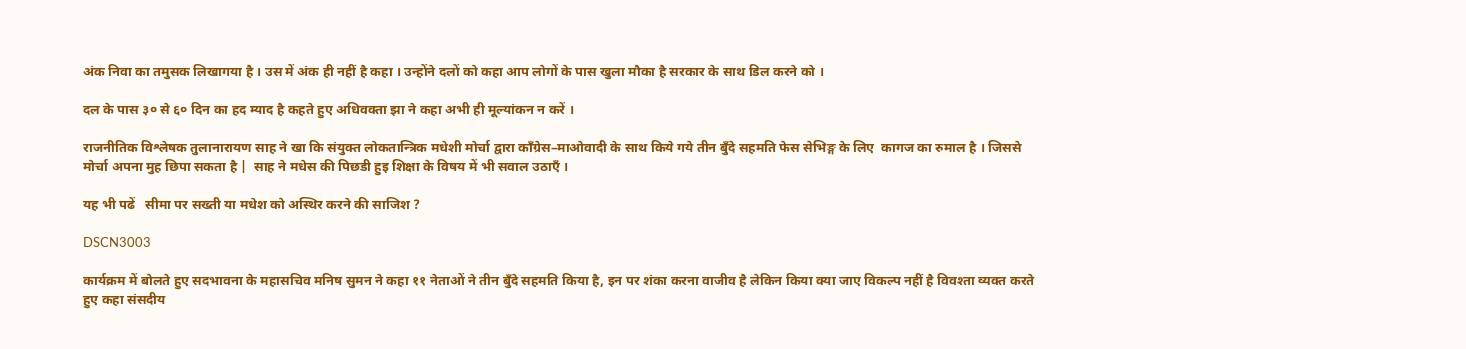अंक निवा का तमुसक लिखागया है । उस में अंक ही नहीं है कहा । उन्होंने दलों को कहा आप लोगों के पास खुला मौका है सरकार के साथ डिल करने को ।

दल के पास ३० से ६० दिन का हद म्याद है कहते हुए अधिवक्ता झा ने कहा अभी ही मूल्यांकन न करें ।

राजनीतिक विश्लेषक तुलानारायण साह ने खा कि संयुक्त लोकतान्त्रिक मधेशी मोर्चा द्वारा काँग्रेस–माओवादी के साथ किये गये तीन बुँदे सहमति फेस सेभिङ्ग के लिए  कागज का रुमाल है । जिससे मोर्चा अपना मुह छिपा सकता है |  साह ने मधेस की पिछडी हुइ शिक्षा के विषय में भी सवाल उठाएँ ।

यह भी पढें   सीमा पर सख्ती या मधेश को अस्थिर करने की साजिश ?

DSCN3003

कार्यक्रम में बोलते हुए सदभावना के महासचिव मनिष सुमन ने कहा ११ नेताओं ने तीन बुँदे सहमति किया है, इन पर शंका करना वाजीव है लेकिन किया क्या जाए विकल्प नहीं है विवश्ता व्यक्त करते हुए कहा संसदीय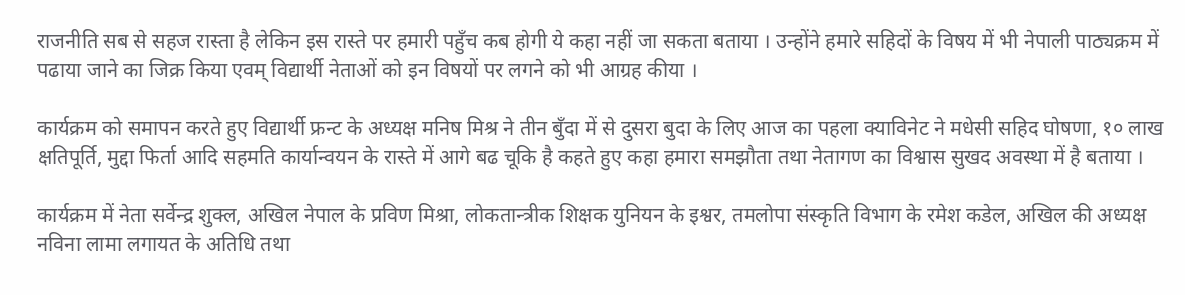राजनीति सब से सहज रास्ता है लेकिन इस रास्ते पर हमारी पहुँच कब होगी ये कहा नहीं जा सकता बताया । उन्होंने हमारे सहिदों के विषय में भी नेपाली पाठ्यक्रम में पढाया जाने का जिक्र किया एवम् विद्यार्थी नेताओं को इन विषयों पर लगने को भी आग्रह कीया ।

कार्यक्रम को समापन करते हुए विद्यार्थी फ्रन्ट के अध्यक्ष मनिष मिश्र ने तीन बुँदा में से दुसरा बुदा के लिए आज का पहला क्याविनेट ने मधेसी सहिद घोषणा, १० लाख क्षतिपूर्ति, मुद्दा फिर्ता आदि सहमति कार्यान्वयन के रास्ते में आगे बढ चूकि है कहते हुए कहा हमारा समझौता तथा नेतागण का विश्वास सुखद अवस्था में है बताया ।

कार्यक्रम में नेता सर्वेन्द्र शुक्ल, अखिल नेपाल के प्रविण मिश्रा, लोकतान्त्रीक शिक्षक युनियन के इश्वर, तमलोपा संस्कृति विभाग के रमेश कडेल, अखिल की अध्यक्ष नविना लामा लगायत के अतिधि तथा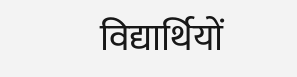विद्यार्थियों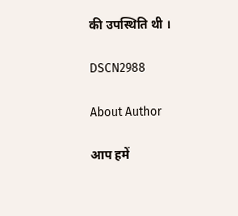की उपस्थिति थी ।

DSCN2988

About Author

आप हमें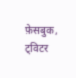फ़ेसबुक, ट्विटर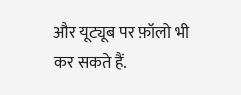और यूट्यूब पर फ़ॉलो भी कर सकते हैं.